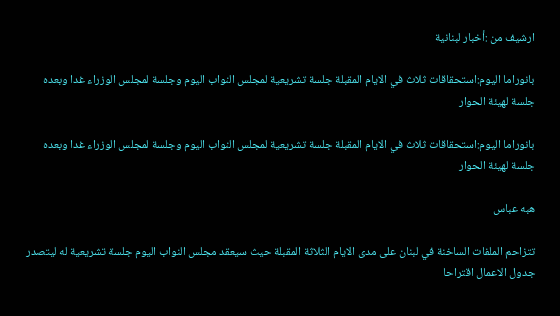ارشيف من :أخبار لبنانية

بانوراما اليوم:استحقاقات ثلاث في الايام المقبلة جلسة تشريعية لمجلس النواب اليوم وجلسة لمجلس الوزراء غدا وبعده جلسة لهيئة الحوار

بانوراما اليوم:استحقاقات ثلاث في الايام المقبلة جلسة تشريعية لمجلس النواب اليوم وجلسة لمجلس الوزراء غدا وبعده جلسة لهيئة الحوار

هبه عباس

تتزاحم الملفات الساخنة في لبنان على مدى الايام الثلاثة المقبلة حيث سيعقد مجلس النواب اليوم جلسة تشريعية له ليتصدر جدول الاعمال اقتراحا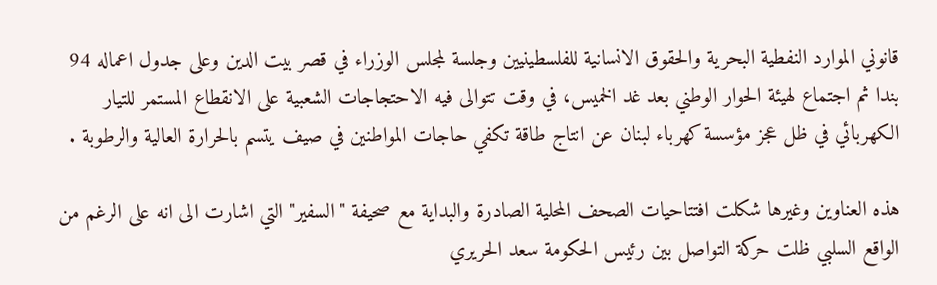قانوني الموارد النفطية البحرية والحقوق الانسانية للفلسطينيين وجلسة لمجلس الوزراء في قصر بيت الدين وعلى جدول اعماله 94 بندا ثم اجتماع لهيئة الحوار الوطني بعد غد الخميس، في وقت تتوالى فيه الاحتجاجات الشعبية على الانقطاع المستمر للتيار الكهربائي في ظل عجز مؤسسة كهرباء لبنان عن انتاج طاقة تكفي حاجات المواطنين في صيف يتسم بالحرارة العالية والرطوبة .

هذه العناوين وغيرها شكلت افتتاحيات الصحف المحلية الصادرة والبداية مع صحيفة "السفير" التي اشارت الى انه على الرغم من الواقع السلبي ظلت حركة التواصل بين رئيس الحكومة سعد الحريري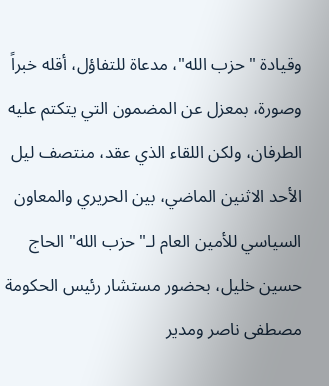وقيادة "حزب الله"، مدعاة للتفاؤل، أقله خبراً وصورة، بمعزل عن المضمون التي يتكتم عليه الطرفان، ولكن اللقاء الذي عقد، منتصف ليل الأحد الاثنين الماضي، بين الحريري والمعاون السياسي للأمين العام لـ"حزب الله" الحاج حسين خليل، بحضور مستشار رئيس الحكومة مصطفى ناصر ومدير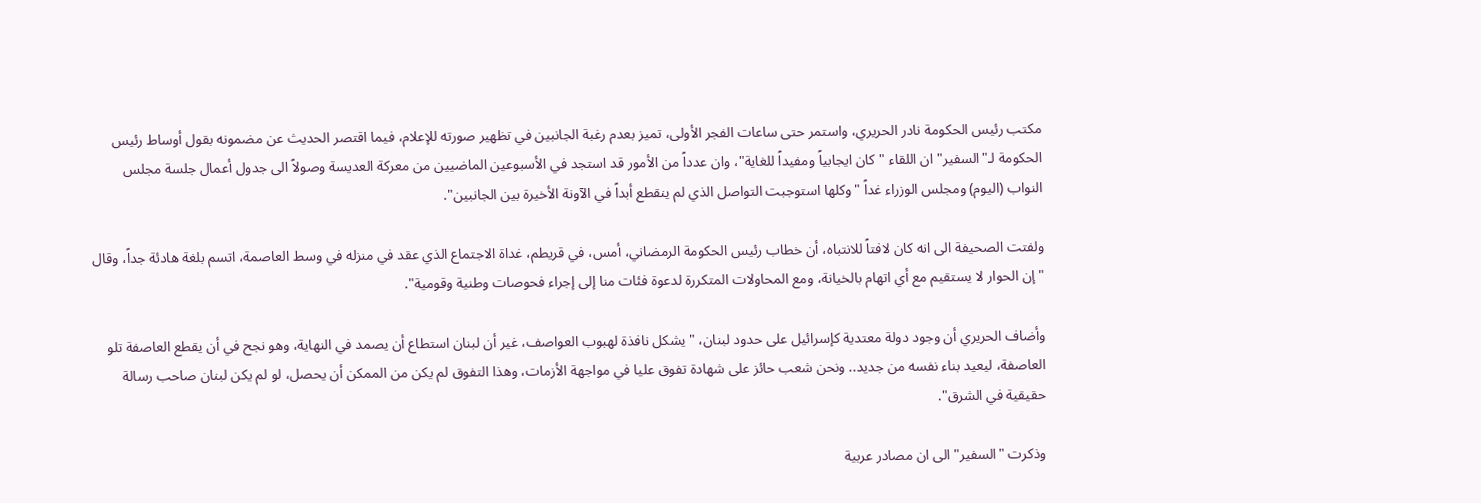مكتب رئيس الحكومة نادر الحريري، واستمر حتى ساعات الفجر الأولى، تميز بعدم رغبة الجانبين في تظهير صورته للإعلام، فيما اقتصر الحديث عن مضمونه بقول أوساط رئيس الحكومة لـ"السفير" ان اللقاء "كان ايجابياً ومفيداً للغاية"، وان عدداً من الأمور قد استجد في الأسبوعين الماضيين من معركة العديسة وصولاً الى جدول أعمال جلسة مجلس النواب (اليوم) ومجلس الوزراء غداً "وكلها استوجبت التواصل الذي لم ينقطع أبداً في الآونة الأخيرة بين الجانبين".

ولفتت الصحيفة الى انه كان لافتاً للانتباه، أن خطاب رئيس الحكومة الرمضاني، أمس، في قريطم، غداة الاجتماع الذي عقد في منزله في وسط العاصمة، اتسم بلغة هادئة جداً، وقال "إن الحوار لا يستقيم مع أي اتهام بالخيانة، ومع المحاولات المتكررة لدعوة فئات منا إلى إجراء فحوصات وطنية وقومية".

وأضاف الحريري أن وجود دولة معتدية كإسرائيل على حدود لبنان، "يشكل نافذة لهبوب العواصف، غير أن لبنان استطاع أن يصمد في النهاية، وهو نجح في أن يقطع العاصفة تلو العاصفة، ليعيد بناء نفسه من جديد.. ونحن شعب حائز على شهادة تفوق عليا في مواجهة الأزمات، وهذا التفوق لم يكن من الممكن أن يحصل، لو لم يكن لبنان صاحب رسالة حقيقية في الشرق".

وذكرت "السفير" الى ان مصادر عربية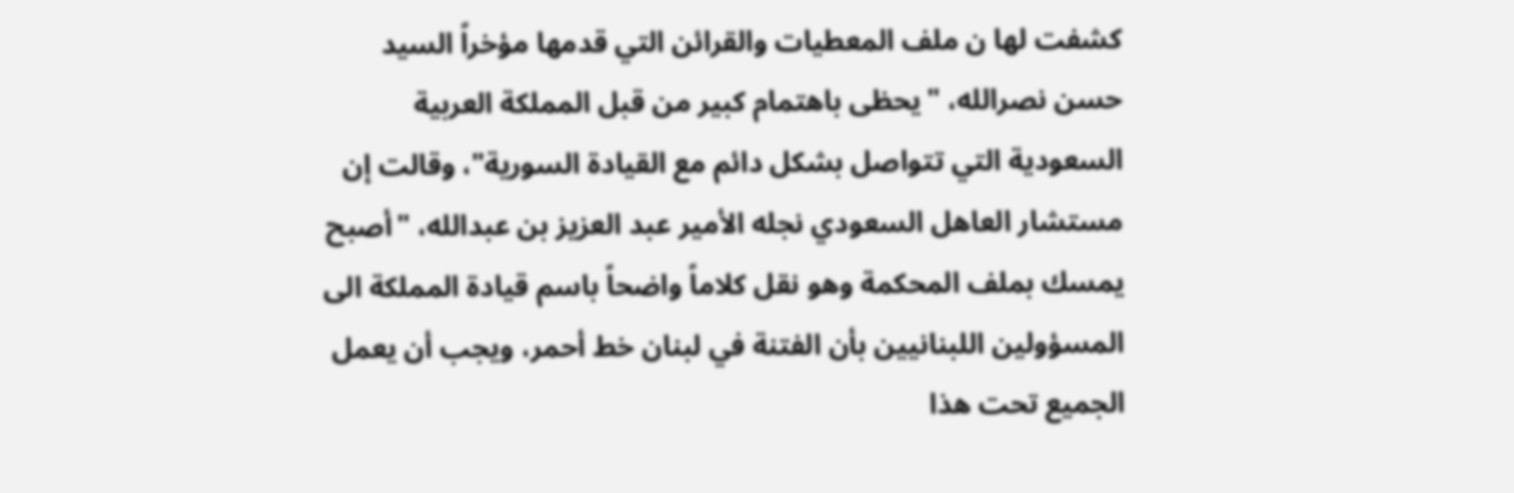كشفت لها ن ملف المعطيات والقرائن التي قدمها مؤخراً السيد حسن نصرالله، "يحظى باهتمام كبير من قبل المملكة العربية السعودية التي تتواصل بشكل دائم مع القيادة السورية"، وقالت إن مستشار العاهل السعودي نجله الأمير عبد العزيز بن عبدالله، "أصبح يمسك بملف المحكمة وهو نقل كلاماً واضحاً باسم قيادة المملكة الى المسؤولين اللبنانيين بأن الفتنة في لبنان خط أحمر، ويجب أن يعمل الجميع تحت هذا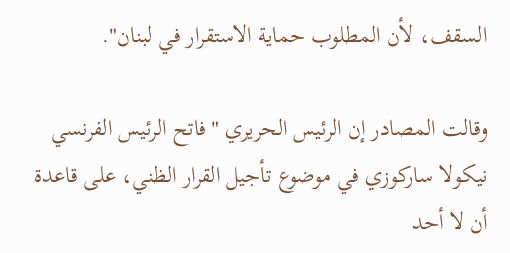السقف، لأن المطلوب حماية الاستقرار في لبنان".

وقالت المصادر إن الرئيس الحريري "فاتح الرئيس الفرنسي نيكولا ساركوزي في موضوع تأجيل القرار الظني، على قاعدة أن لا أحد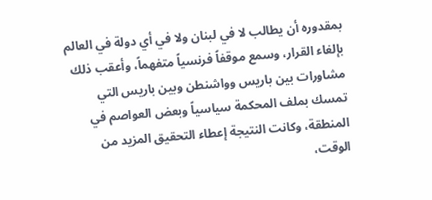بمقدوره أن يطالب لا في لبنان ولا في أي دولة في العالم بإلغاء القرار، وسمع موقفاً فرنسياً متفهماً، وأعقب ذلك مشاورات بين باريس وواشنطن وبين باريس التي تمسك بملف المحكمة سياسياً وبعض العواصم في المنطقة، وكانت النتيجة إعطاء التحقيق المزيد من الوقت،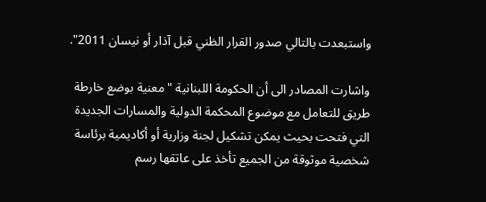واستبعدت بالتالي صدور القرار الظني قبل آذار أو نيسان 2011".

واشارت المصادر الى أن الحكومة اللبنانية "معنية بوضع خارطة طريق للتعامل مع موضوع المحكمة الدولية والمسارات الجديدة التي فتحت بحيث يمكن تشكيل لجنة وزارية أو أكاديمية برئاسة شخصية موثوقة من الجميع تأخذ على عاتقها رسم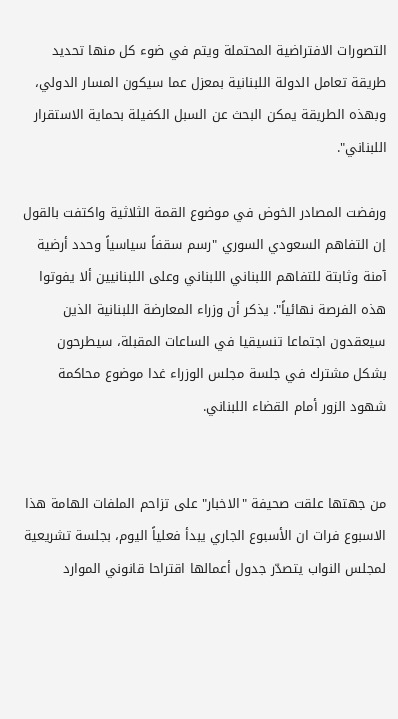التصورات الافتراضية المحتملة ويتم في ضوء كل منها تحديد طريقة تعامل الدولة اللبنانية بمعزل عما سيكون المسار الدولي، وبهذه الطريقة يمكن البحث عن السبل الكفيلة بحماية الاستقرار اللبناني".

ورفضت المصادر الخوض في موضوع القمة الثلاثية واكتفت بالقول إن التفاهم السعودي السوري "رسم سقفاً سياسياً وحدد أرضية آمنة وثابتة للتفاهم اللبناني اللبناني وعلى اللبنانيين ألا يفوتوا هذه الفرصة نهائياً". يذكر أن وزراء المعارضة اللبنانية الذين سيعقدون اجتماعا تنسيقيا في الساعات المقبلة، سيطرحون بشكل مشترك في جلسة مجلس الوزراء غدا موضوع محاكمة شهود الزور أمام القضاء اللبناني.


من جهتها علقت صحيفة "الاخبار" على تزاحم الملفات الهامة هذا الاسبوع فرات ان الأسبوع الجاري يبدأ فعلياً اليوم، بجلسة تشريعية لمجلس النواب يتصدّر جدول أعمالها اقتراحا قانوني الموارد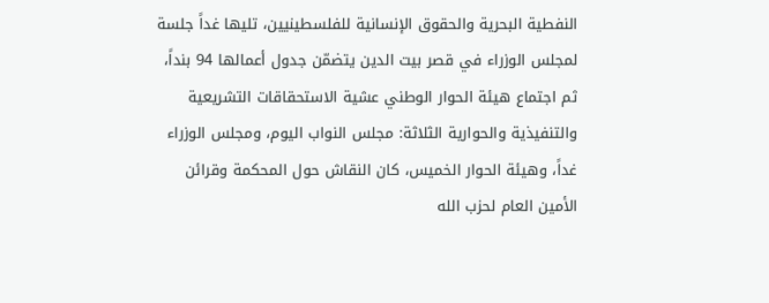النفطية البحرية والحقوق الإنسانية للفلسطينيين، تليها غداً جلسة لمجلس الوزراء في قصر بيت الدين يتضمّن جدول أعمالها 94 بنداً، ثم اجتماع هيئة الحوار الوطني عشية الاستحقاقات التشريعية والتنفيذية والحوارية الثلاثة: مجلس النواب اليوم، ومجلس الوزراء غداً، وهيئة الحوار الخميس، كان النقاش حول المحكمة وقرائن الأمين العام لحزب الله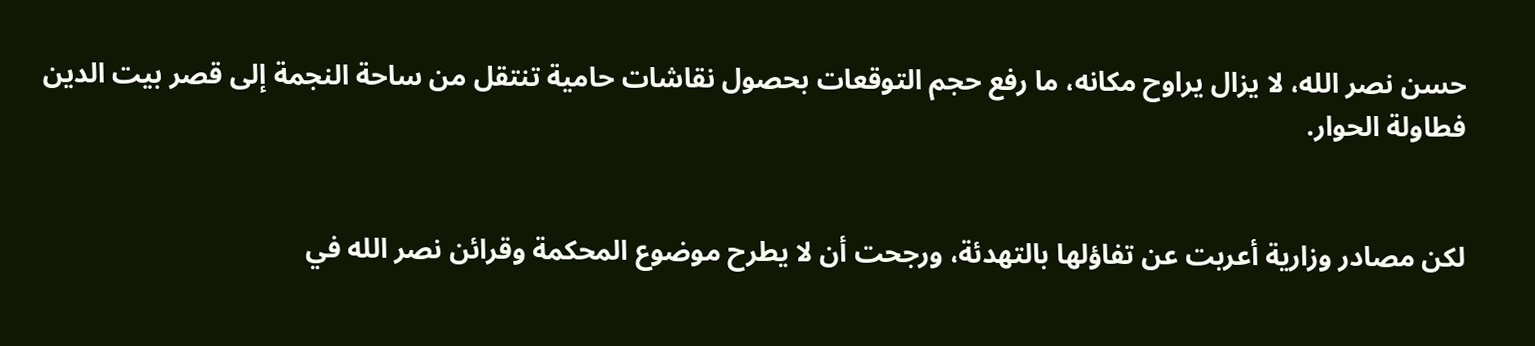حسن نصر الله، لا يزال يراوح مكانه، ما رفع حجم التوقعات بحصول نقاشات حامية تنتقل من ساحة النجمة إلى قصر بيت الدين فطاولة الحوار.


لكن مصادر وزارية أعربت عن تفاؤلها بالتهدئة، ورجحت أن لا يطرح موضوع المحكمة وقرائن نصر الله في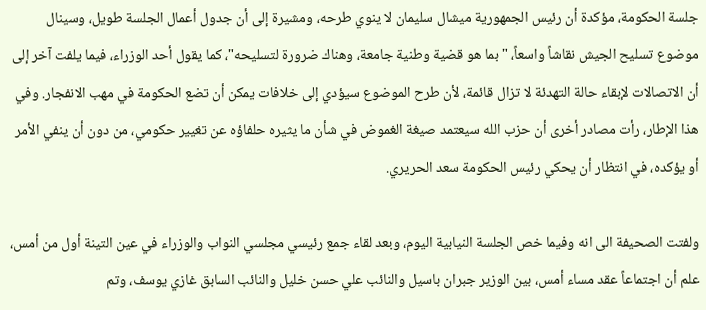جلسة الحكومة، مؤكدة أن رئيس الجمهورية ميشال سليمان لا ينوي طرحه، ومشيرة إلى أن جدول أعمال الجلسة طويل، وسينال موضوع تسليح الجيش نقاشاً واسعاً، "بما هو قضية وطنية جامعة، وهناك ضرورة لتسليحه"، كما يقول أحد الوزراء، فيما يلفت آخر إلى أن الاتصالات لإبقاء حالة التهدئة لا تزال قائمة، لأن طرح الموضوع سيؤدي إلى خلافات يمكن أن تضع الحكومة في مهب الانفجار. وفي هذا الإطار، رأت مصادر أخرى أن حزب الله سيعتمد صيغة الغموض في شأن ما يثيره حلفاؤه عن تغيير حكومي، من دون أن ينفي الأمر أو يؤكده، في انتظار أن يحكي رئيس الحكومة سعد الحريري.

ولفتت الصحيفة الى انه وفيما خص الجلسة النيابية اليوم، وبعد لقاء جمع رئيسي مجلسي النواب والوزراء في عين التينة أول من أمس، علم أن اجتماعاً عقد مساء أمس، بين الوزير جبران باسيل والنائب علي حسن خليل والنائب السابق غازي يوسف، وتم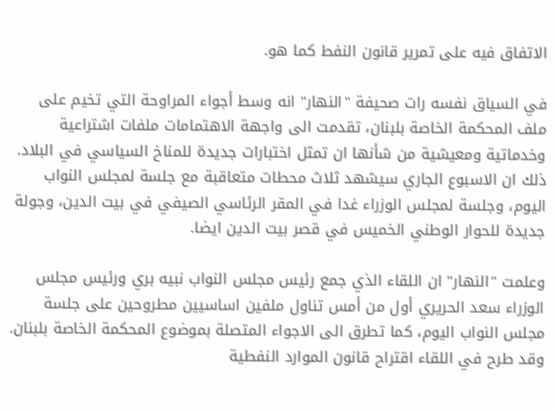الاتفاق فيه على تمرير قانون النفط كما هو.

في السياق نفسه رات صحيفة "النهار" انه وسط أجواء المراوحة التي تخيم على ملف المحكمة الخاصة بلبنان، تقدمت الى واجهة الاهتمامات ملفات اشتراعية وخدماتية ومعيشية من شأنها ان تمثل اختبارات جديدة للمناخ السياسي في البلاد. ذلك ان الاسبوع الجاري سيشهد ثلاث محطات متعاقبة مع جلسة لمجلس النواب اليوم، وجلسة لمجلس الوزراء غدا في المقر الرئاسي الصيفي في بيت الدين، وجولة جديدة للحوار الوطني الخميس في قصر بيت الدين ايضا.

وعلمت "النهار" ان اللقاء الذي جمع رئيس مجلس النواب نبيه بري ورئيس مجلس الوزراء سعد الحريري أول من أمس تناول ملفين اساسيين مطروحين على جلسة مجلس النواب اليوم، كما تطرق الى الاجواء المتصلة بموضوع المحكمة الخاصة بلبنان. وقد طرح في اللقاء اقتراح قانون الموارد النفطية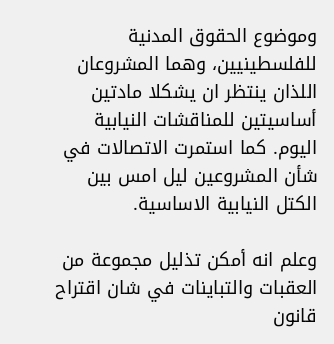وموضوع الحقوق المدنية للفلسطينيين، وهما المشروعان اللذان ينتظر ان يشكلا مادتين أساسيتين للمناقشات النيابية اليوم. كما استمرت الاتصالات في شأن المشروعين ليل امس بين الكتل النيابية الاساسية.

وعلم انه أمكن تذليل مجموعة من العقبات والتباينات في شان اقتراح قانون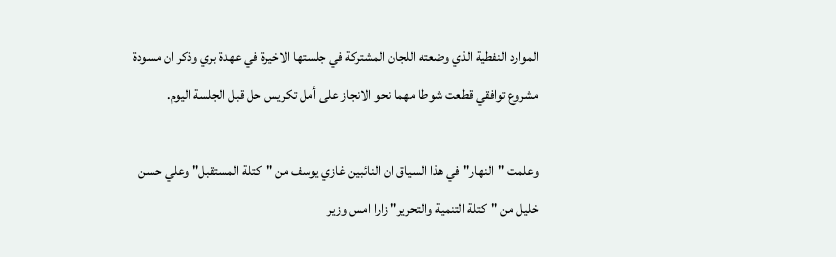الموارد النفطية الذي وضعته اللجان المشتركة في جلستها الاخيرة في عهدة بري وذكر ان مسودة مشروع توافقي قطعت شوطا مهما نحو الانجاز على أمل تكريس حل قبل الجلسة اليوم.

وعلمت "النهار" في هذا السياق ان النائبين غازي يوسف من "كتلة المستقبل" وعلي حسن خليل من "كتلة التنمية والتحرير" زارا امس وزير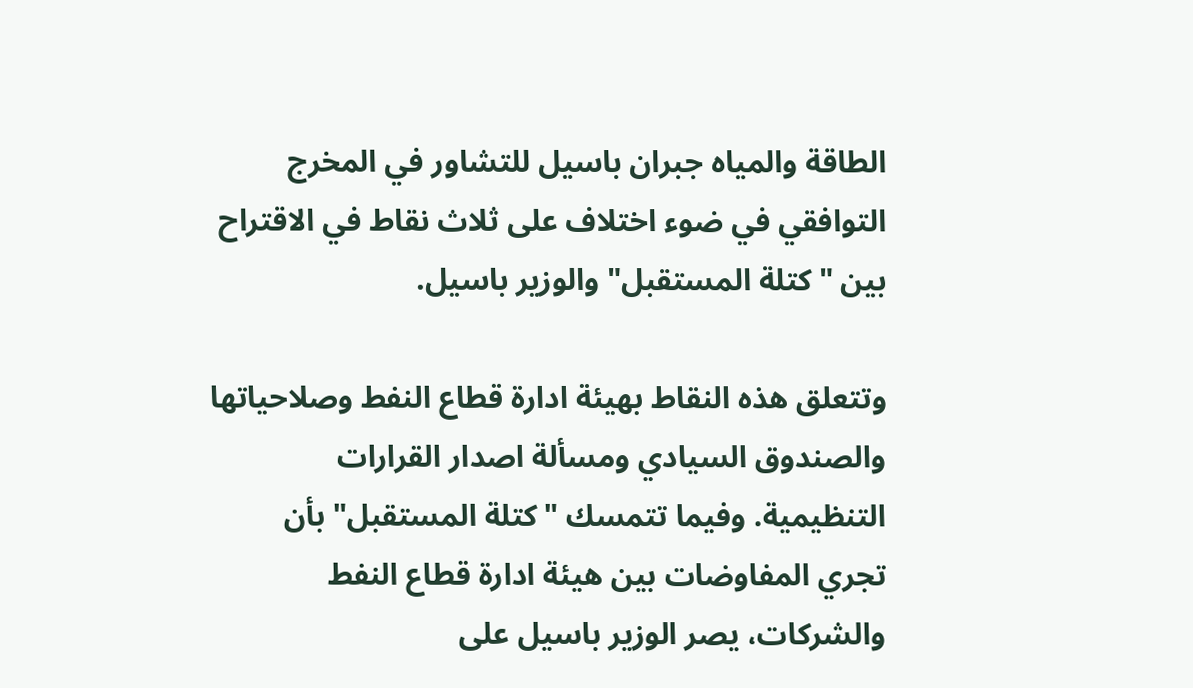الطاقة والمياه جبران باسيل للتشاور في المخرج التوافقي في ضوء اختلاف على ثلاث نقاط في الاقتراح بين "كتلة المستقبل" والوزير باسيل.

وتتعلق هذه النقاط بهيئة ادارة قطاع النفط وصلاحياتها والصندوق السيادي ومسألة اصدار القرارات التنظيمية. وفيما تتمسك "كتلة المستقبل" بأن تجري المفاوضات بين هيئة ادارة قطاع النفط والشركات، يصر الوزير باسيل على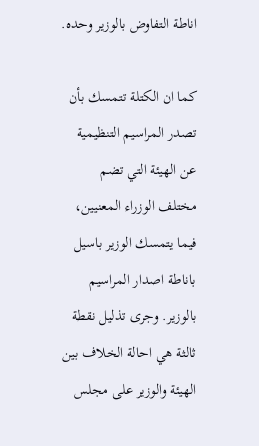اناطة التفاوض بالوزير وحده.

كما ان الكتلة تتمسك بأن تصدر المراسيم التنظيمية عن الهيئة التي تضم مختلف الوزراء المعنيين، فيما يتمسك الوزير باسيل باناطة اصدار المراسيم بالوزير. وجرى تذليل نقطة ثالثة هي احالة الخلاف بين الهيئة والوزير على مجلس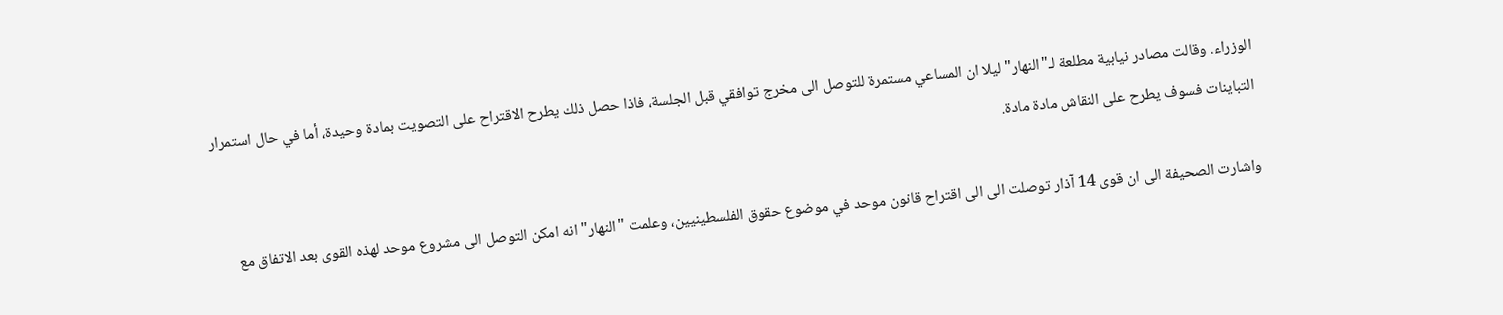الوزراء. وقالت مصادر نيابية مطلعة لـ"النهار" ليلا ان المساعي مستمرة للتوصل الى مخرج توافقي قبل الجلسة، فاذا حصل ذلك يطرح الاقتراح على التصويت بمادة وحيدة، أما في حال استمرار التباينات فسوف يطرح على النقاش مادة مادة.

واشارت الصحيفة الى ان قوى 14 آذار توصلت الى الى اقتراح قانون موحد في موضوع حقوق الفلسطينيين، وعلمت "النهار" انه امكن التوصل الى مشروع موحد لهذه القوى بعد الاتفاق مع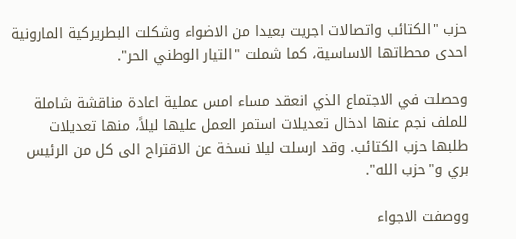حزب "الكتائب واتصالات اجريت بعيدا من الاضواء وشكلت البطريركية المارونية احدى محطاتها الاساسية، كما شملت "التيار الوطني الحر".

وحصلت في الاجتماع الذي انعقد مساء امس عملية اعادة مناقشة شاملة للملف نجم عنها ادخال تعديلات استمر العمل عليها ليلاً، منها تعديلات طلبها حزب الكتائب. وقد ارسلت ليلا نسخة عن الاقتراح الى كل من الرئيس بري و"حزب الله".

ووصفت الاجواء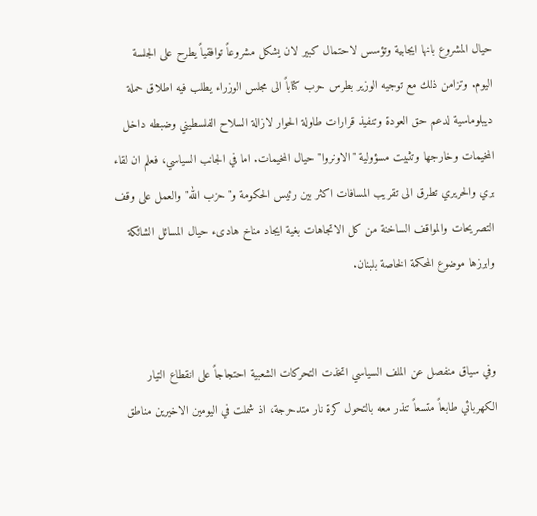حيال المشروع بانها ايجابية وتؤسس لاحتمال كبير لان يشكل مشروعاً توافقياً يطرح على الجلسة اليوم. وتزامن ذلك مع توجيه الوزير بطرس حرب كتاباً الى مجلس الوزراء يطلب فيه اطلاق حملة ديبلوماسية لدعم حق العودة وتنفيذ قرارات طاولة الحوار لازالة السلاح الفلسطيني وضبطه داخل المخيمات وخارجها وتثبيت مسؤولية "الاونروا" حيال المخيمات. اما في الجانب السياسي، فعلم ان لقاء بري والحريري تطرق الى تقريب المسافات اكثر بين رئيس الحكومة و"حزب الله" والعمل على وقف التصريحات والمواقف الساخنة من كل الاتجاهات بغية ايجاد مناخ هادىء حيال المسائل الشائكة وابرزها موضوع المحكمة الخاصة بلبنان.


وفي سياق منفصل عن الملف السياسي اتخذت التحركات الشعبية احتجاجاً على انقطاع التيار الكهربائي طابعاً متسعاً تنذر معه بالتحول كرة نار متدحرجة، اذ شملت في اليومين الاخيرين مناطق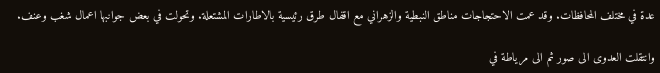عدة في مختلف المحافظات. وقد عمت الاحتجاجات مناطق النبطية والزهراني مع اقفال طرق رئيسية بالاطارات المشتعلة. وتحولت في بعض جوانبها اعمال شغب وعنف.

وانتقلت العدوى الى صور ثم الى مرياطة في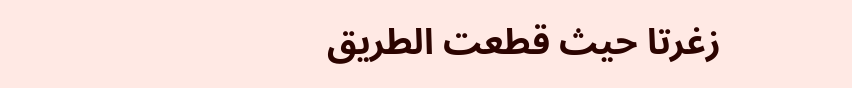زغرتا حيث قطعت الطريق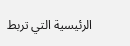الرئيسية التي تربط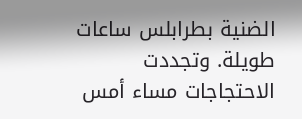الضنية بطرابلس ساعات طويلة. وتجددت الاحتجاجات مساء أمس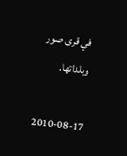في قرى صور وبلداتها.

2010-08-17